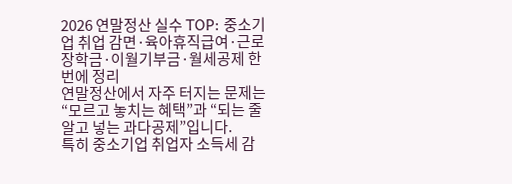2026 연말정산 실수 TOP: 중소기업 취업 감면·육아휴직급여·근로장학금·이월기부금·월세공제 한 번에 정리
연말정산에서 자주 터지는 문제는 “모르고 놓치는 혜택”과 “되는 줄 알고 넣는 과다공제”입니다.
특히 중소기업 취업자 소득세 감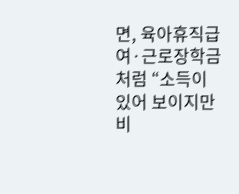면, 육아휴직급여·근로장학금처럼 “소득이 있어 보이지만 비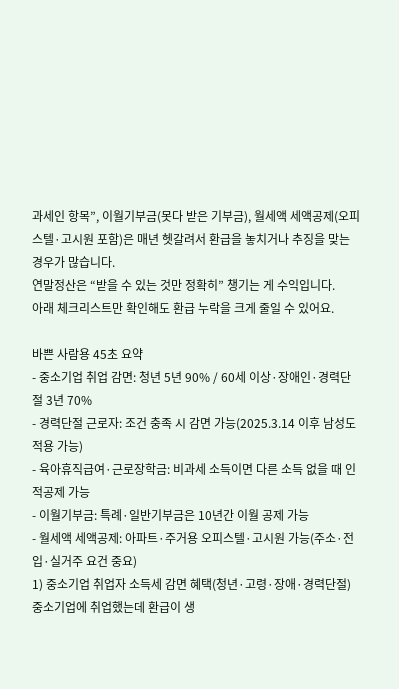과세인 항목”, 이월기부금(못다 받은 기부금), 월세액 세액공제(오피스텔·고시원 포함)은 매년 헷갈려서 환급을 놓치거나 추징을 맞는 경우가 많습니다.
연말정산은 “받을 수 있는 것만 정확히” 챙기는 게 수익입니다.
아래 체크리스트만 확인해도 환급 누락을 크게 줄일 수 있어요.

바쁜 사람용 45초 요약
- 중소기업 취업 감면: 청년 5년 90% / 60세 이상·장애인·경력단절 3년 70%
- 경력단절 근로자: 조건 충족 시 감면 가능(2025.3.14 이후 남성도 적용 가능)
- 육아휴직급여·근로장학금: 비과세 소득이면 다른 소득 없을 때 인적공제 가능
- 이월기부금: 특례·일반기부금은 10년간 이월 공제 가능
- 월세액 세액공제: 아파트·주거용 오피스텔·고시원 가능(주소·전입·실거주 요건 중요)
1) 중소기업 취업자 소득세 감면 혜택(청년·고령·장애·경력단절)
중소기업에 취업했는데 환급이 생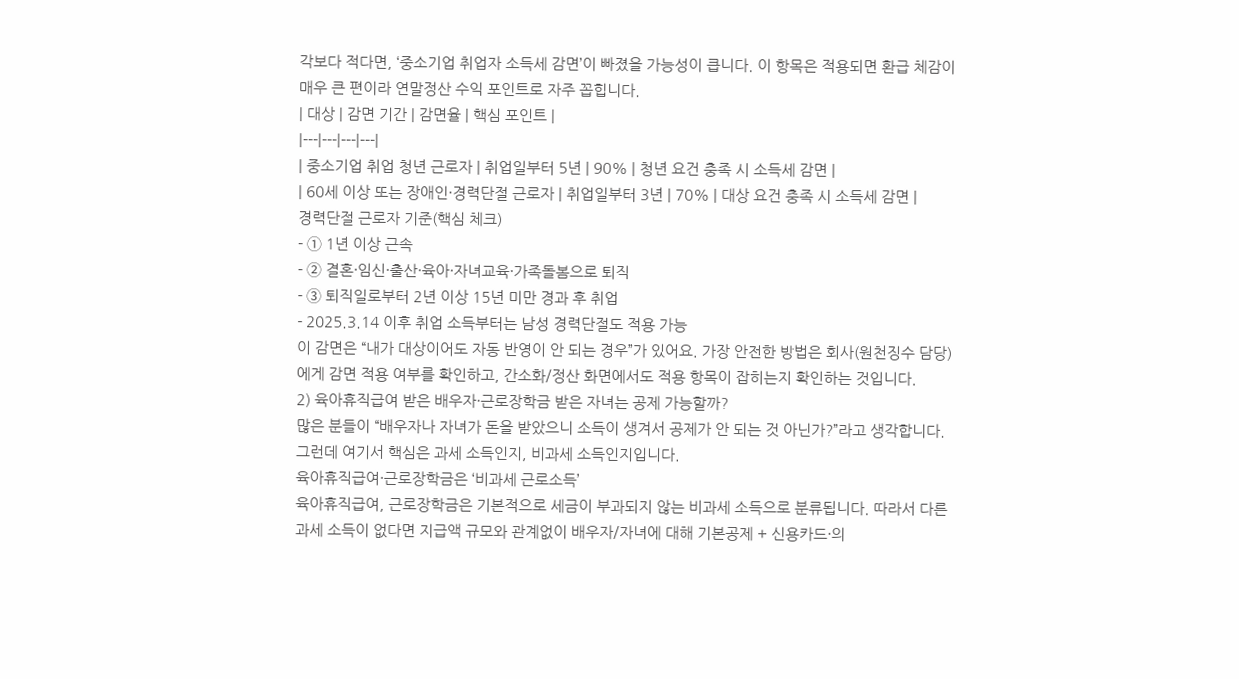각보다 적다면, ‘중소기업 취업자 소득세 감면’이 빠졌을 가능성이 큽니다. 이 항목은 적용되면 환급 체감이 매우 큰 편이라 연말정산 수익 포인트로 자주 꼽힙니다.
| 대상 | 감면 기간 | 감면율 | 핵심 포인트 |
|---|---|---|---|
| 중소기업 취업 청년 근로자 | 취업일부터 5년 | 90% | 청년 요건 충족 시 소득세 감면 |
| 60세 이상 또는 장애인·경력단절 근로자 | 취업일부터 3년 | 70% | 대상 요건 충족 시 소득세 감면 |
경력단절 근로자 기준(핵심 체크)
- ① 1년 이상 근속
- ② 결혼·임신·출산·육아·자녀교육·가족돌봄으로 퇴직
- ③ 퇴직일로부터 2년 이상 15년 미만 경과 후 취업
- 2025.3.14 이후 취업 소득부터는 남성 경력단절도 적용 가능
이 감면은 “내가 대상이어도 자동 반영이 안 되는 경우”가 있어요. 가장 안전한 방법은 회사(원천징수 담당)에게 감면 적용 여부를 확인하고, 간소화/정산 화면에서도 적용 항목이 잡히는지 확인하는 것입니다.
2) 육아휴직급여 받은 배우자·근로장학금 받은 자녀는 공제 가능할까?
많은 분들이 “배우자나 자녀가 돈을 받았으니 소득이 생겨서 공제가 안 되는 것 아닌가?”라고 생각합니다. 그런데 여기서 핵심은 과세 소득인지, 비과세 소득인지입니다.
육아휴직급여·근로장학금은 ‘비과세 근로소득’
육아휴직급여, 근로장학금은 기본적으로 세금이 부과되지 않는 비과세 소득으로 분류됩니다. 따라서 다른 과세 소득이 없다면 지급액 규모와 관계없이 배우자/자녀에 대해 기본공제 + 신용카드·의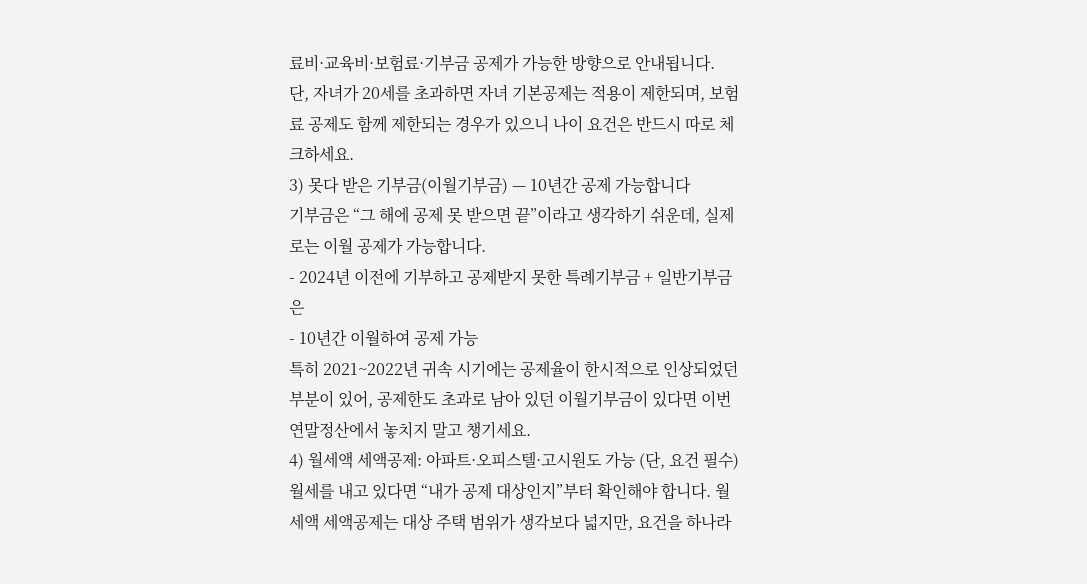료비·교육비·보험료·기부금 공제가 가능한 방향으로 안내됩니다.
단, 자녀가 20세를 초과하면 자녀 기본공제는 적용이 제한되며, 보험료 공제도 함께 제한되는 경우가 있으니 나이 요건은 반드시 따로 체크하세요.
3) 못다 받은 기부금(이월기부금) — 10년간 공제 가능합니다
기부금은 “그 해에 공제 못 받으면 끝”이라고 생각하기 쉬운데, 실제로는 이월 공제가 가능합니다.
- 2024년 이전에 기부하고 공제받지 못한 특례기부금 + 일반기부금은
- 10년간 이월하여 공제 가능
특히 2021~2022년 귀속 시기에는 공제율이 한시적으로 인상되었던 부분이 있어, 공제한도 초과로 남아 있던 이월기부금이 있다면 이번 연말정산에서 놓치지 말고 챙기세요.
4) 월세액 세액공제: 아파트·오피스텔·고시원도 가능 (단, 요건 필수)
월세를 내고 있다면 “내가 공제 대상인지”부터 확인해야 합니다. 월세액 세액공제는 대상 주택 범위가 생각보다 넓지만, 요건을 하나라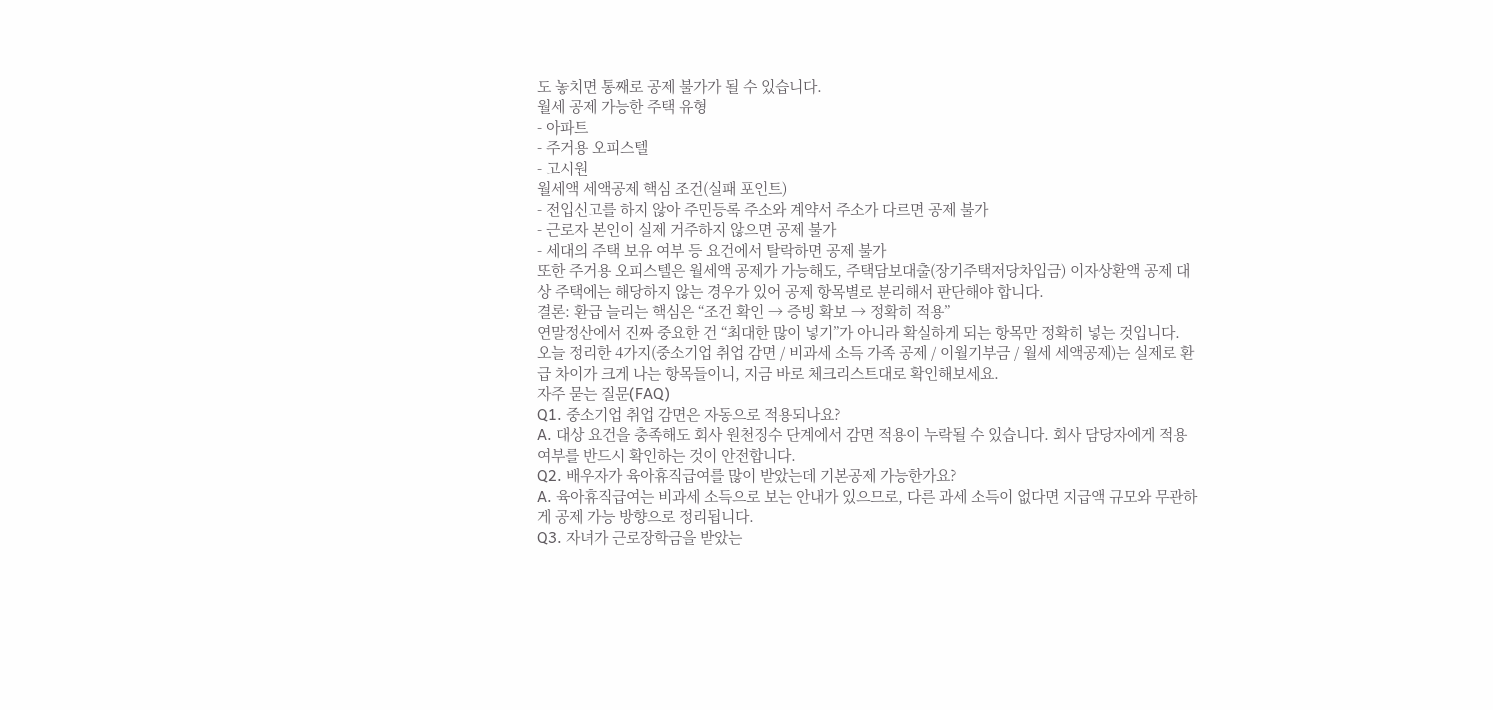도 놓치면 통째로 공제 불가가 될 수 있습니다.
월세 공제 가능한 주택 유형
- 아파트
- 주거용 오피스텔
- 고시원
월세액 세액공제 핵심 조건(실패 포인트)
- 전입신고를 하지 않아 주민등록 주소와 계약서 주소가 다르면 공제 불가
- 근로자 본인이 실제 거주하지 않으면 공제 불가
- 세대의 주택 보유 여부 등 요건에서 탈락하면 공제 불가
또한 주거용 오피스텔은 월세액 공제가 가능해도, 주택담보대출(장기주택저당차입금) 이자상환액 공제 대상 주택에는 해당하지 않는 경우가 있어 공제 항목별로 분리해서 판단해야 합니다.
결론: 환급 늘리는 핵심은 “조건 확인 → 증빙 확보 → 정확히 적용”
연말정산에서 진짜 중요한 건 “최대한 많이 넣기”가 아니라 확실하게 되는 항목만 정확히 넣는 것입니다.
오늘 정리한 4가지(중소기업 취업 감면 / 비과세 소득 가족 공제 / 이월기부금 / 월세 세액공제)는 실제로 환급 차이가 크게 나는 항목들이니, 지금 바로 체크리스트대로 확인해보세요.
자주 묻는 질문(FAQ)
Q1. 중소기업 취업 감면은 자동으로 적용되나요?
A. 대상 요건을 충족해도 회사 원천징수 단계에서 감면 적용이 누락될 수 있습니다. 회사 담당자에게 적용 여부를 반드시 확인하는 것이 안전합니다.
Q2. 배우자가 육아휴직급여를 많이 받았는데 기본공제 가능한가요?
A. 육아휴직급여는 비과세 소득으로 보는 안내가 있으므로, 다른 과세 소득이 없다면 지급액 규모와 무관하게 공제 가능 방향으로 정리됩니다.
Q3. 자녀가 근로장학금을 받았는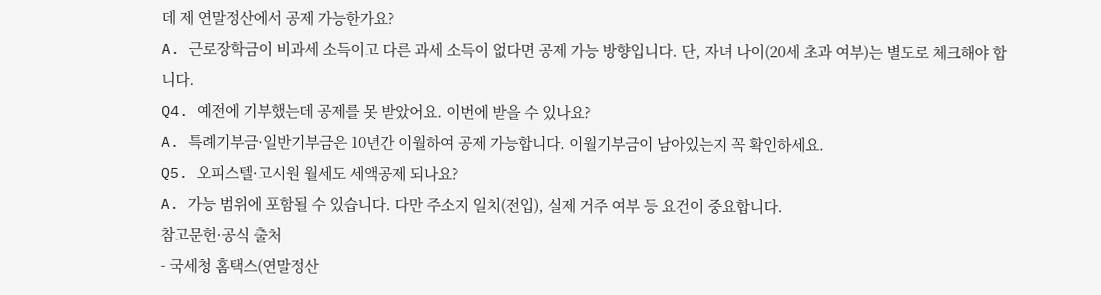데 제 연말정산에서 공제 가능한가요?
A. 근로장학금이 비과세 소득이고 다른 과세 소득이 없다면 공제 가능 방향입니다. 단, 자녀 나이(20세 초과 여부)는 별도로 체크해야 합니다.
Q4. 예전에 기부했는데 공제를 못 받았어요. 이번에 받을 수 있나요?
A. 특례기부금·일반기부금은 10년간 이월하여 공제 가능합니다. 이월기부금이 남아있는지 꼭 확인하세요.
Q5. 오피스텔·고시원 월세도 세액공제 되나요?
A. 가능 범위에 포함될 수 있습니다. 다만 주소지 일치(전입), 실제 거주 여부 등 요건이 중요합니다.
참고문헌·공식 출처
- 국세청 홈택스(연말정산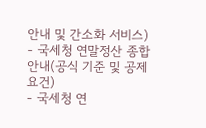안내 및 간소화 서비스)
- 국세청 연말정산 종합안내(공식 기준 및 공제 요건)
- 국세청 연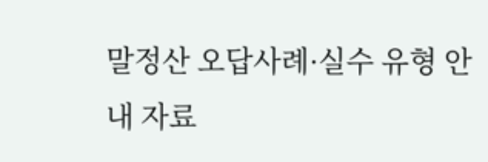말정산 오답사례·실수 유형 안내 자료